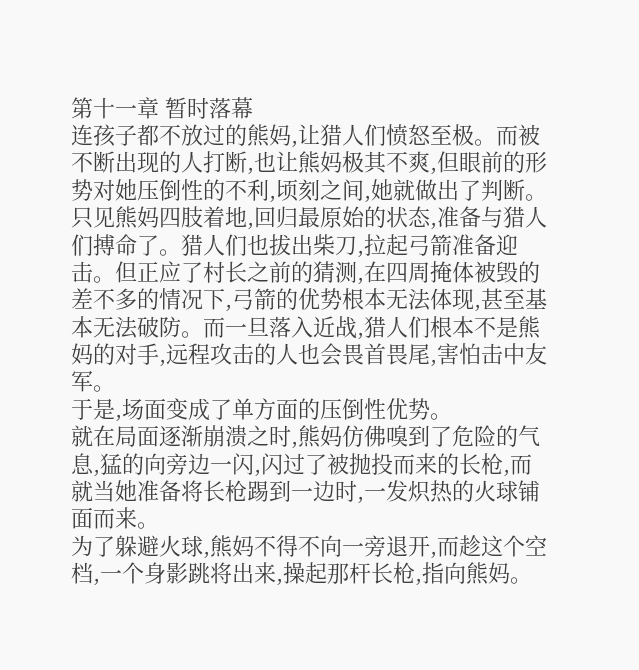第十一章 暂时落幕
连孩子都不放过的熊妈,让猎人们愤怒至极。而被不断出现的人打断,也让熊妈极其不爽,但眼前的形势对她压倒性的不利,顷刻之间,她就做出了判断。
只见熊妈四肢着地,回归最原始的状态,准备与猎人们搏命了。猎人们也拔出柴刀,拉起弓箭准备迎击。但正应了村长之前的猜测,在四周掩体被毁的差不多的情况下,弓箭的优势根本无法体现,甚至基本无法破防。而一旦落入近战,猎人们根本不是熊妈的对手,远程攻击的人也会畏首畏尾,害怕击中友军。
于是,场面变成了单方面的压倒性优势。
就在局面逐渐崩溃之时,熊妈仿佛嗅到了危险的气息,猛的向旁边一闪,闪过了被抛投而来的长枪,而就当她准备将长枪踢到一边时,一发炽热的火球铺面而来。
为了躲避火球,熊妈不得不向一旁退开,而趁这个空档,一个身影跳将出来,操起那杆长枪,指向熊妈。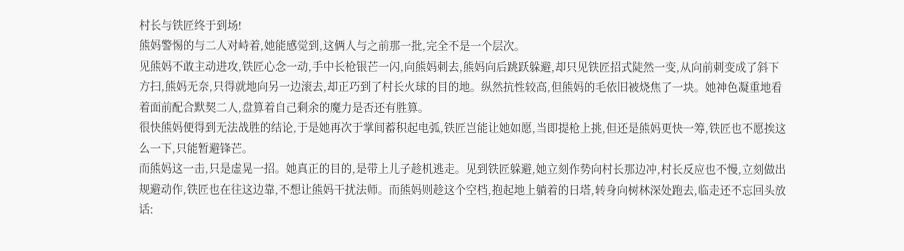村长与铁匠终于到场!
熊妈警惕的与二人对峙着,她能感觉到,这俩人与之前那一批,完全不是一个层次。
见熊妈不敢主动进攻,铁匠心念一动,手中长枪银芒一闪,向熊妈刺去,熊妈向后跳跃躲避,却只见铁匠招式陡然一变,从向前刺变成了斜下方扫,熊妈无奈,只得就地向另一边滚去,却正巧到了村长火球的目的地。纵然抗性较高,但熊妈的毛依旧被烧焦了一块。她神色凝重地看着面前配合默契二人,盘算着自己剩余的魔力是否还有胜算。
很快熊妈便得到无法战胜的结论,于是她再次于掌间蓄积起电弧,铁匠岂能让她如愿,当即提枪上挑,但还是熊妈更快一筹,铁匠也不愿挨这么一下,只能暂避锋芒。
而熊妈这一击,只是虚晃一招。她真正的目的,是带上儿子趁机逃走。见到铁匠躲避,她立刻作势向村长那边冲,村长反应也不慢,立刻做出规避动作,铁匠也在往这边靠,不想让熊妈干扰法师。而熊妈则趁这个空档,抱起地上躺着的日塔,转身向树林深处跑去,临走还不忘回头放话: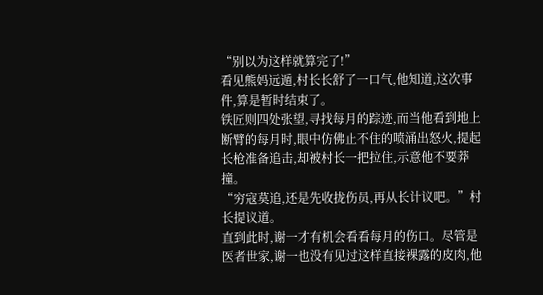“别以为这样就算完了!”
看见熊妈远遁,村长长舒了一口气,他知道,这次事件,算是暂时结束了。
铁匠则四处张望,寻找每月的踪迹,而当他看到地上断臂的每月时,眼中仿佛止不住的喷涌出怒火,提起长枪准备追击,却被村长一把拉住,示意他不要莽撞。
“穷寇莫追,还是先收拢伤员,再从长计议吧。”村长提议道。
直到此时,谢一才有机会看看每月的伤口。尽管是医者世家,谢一也没有见过这样直接裸露的皮肉,他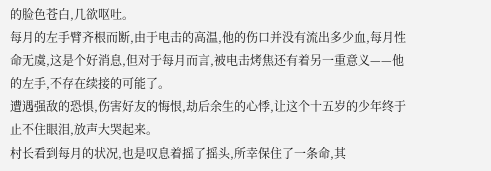的脸色苍白,几欲呕吐。
每月的左手臂齐根而断,由于电击的高温,他的伤口并没有流出多少血,每月性命无虞,这是个好消息,但对于每月而言,被电击烤焦还有着另一重意义——他的左手,不存在续接的可能了。
遭遇强敌的恐惧,伤害好友的悔恨,劫后余生的心悸,让这个十五岁的少年终于止不住眼泪,放声大哭起来。
村长看到每月的状况,也是叹息着摇了摇头,所幸保住了一条命,其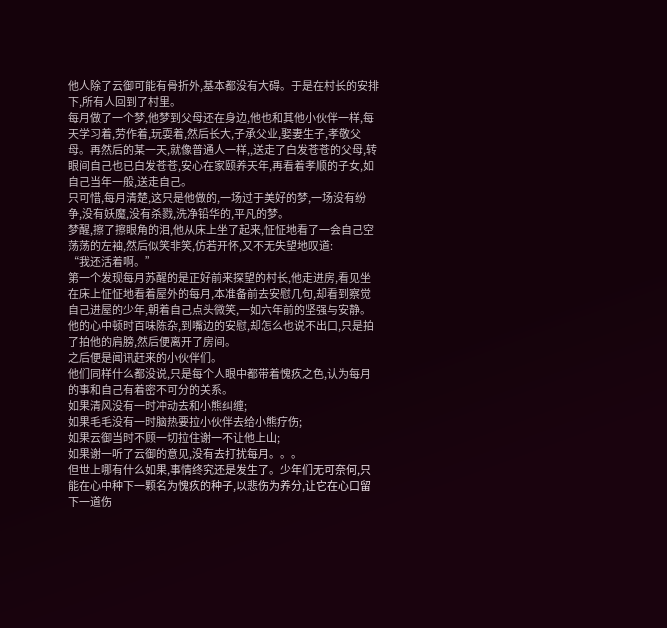他人除了云御可能有骨折外,基本都没有大碍。于是在村长的安排下,所有人回到了村里。
每月做了一个梦,他梦到父母还在身边,他也和其他小伙伴一样,每天学习着,劳作着,玩耍着,然后长大,子承父业,娶妻生子,孝敬父母。再然后的某一天,就像普通人一样,,送走了白发苍苍的父母,转眼间自己也已白发苍苍,安心在家颐养天年,再看着孝顺的子女,如自己当年一般,送走自己。
只可惜,每月清楚,这只是他做的,一场过于美好的梦,一场没有纷争,没有妖魔,没有杀戮,洗净铅华的,平凡的梦。
梦醒,擦了擦眼角的泪,他从床上坐了起来,怔怔地看了一会自己空荡荡的左袖,然后似笑非笑,仿若开怀,又不无失望地叹道:
“我还活着啊。”
第一个发现每月苏醒的是正好前来探望的村长,他走进房,看见坐在床上怔怔地看着屋外的每月,本准备前去安慰几句,却看到察觉自己进屋的少年,朝着自己点头微笑,一如六年前的坚强与安静。他的心中顿时百味陈杂,到嘴边的安慰,却怎么也说不出口,只是拍了拍他的肩膀,然后便离开了房间。
之后便是闻讯赶来的小伙伴们。
他们同样什么都没说,只是每个人眼中都带着愧疚之色,认为每月的事和自己有着密不可分的关系。
如果清风没有一时冲动去和小熊纠缠;
如果毛毛没有一时脑热要拉小伙伴去给小熊疗伤;
如果云御当时不顾一切拉住谢一不让他上山;
如果谢一听了云御的意见,没有去打扰每月。。。
但世上哪有什么如果,事情终究还是发生了。少年们无可奈何,只能在心中种下一颗名为愧疚的种子,以悲伤为养分,让它在心口留下一道伤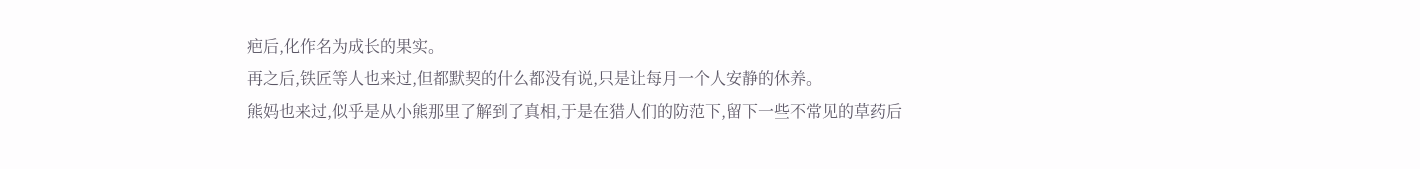疤后,化作名为成长的果实。
再之后,铁匠等人也来过,但都默契的什么都没有说,只是让每月一个人安静的休养。
熊妈也来过,似乎是从小熊那里了解到了真相,于是在猎人们的防范下,留下一些不常见的草药后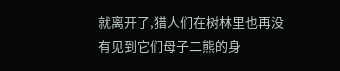就离开了,猎人们在树林里也再没有见到它们母子二熊的身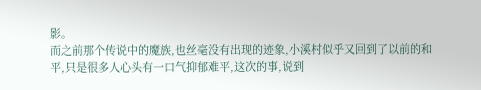影。
而之前那个传说中的魔族,也丝毫没有出现的迹象,小溪村似乎又回到了以前的和平,只是很多人心头有一口气抑郁难平,这次的事,说到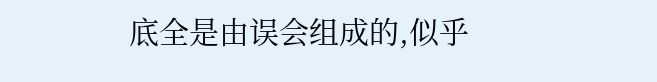底全是由误会组成的,似乎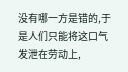没有哪一方是错的,于是人们只能将这口气发泄在劳动上,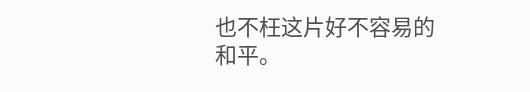也不枉这片好不容易的和平。